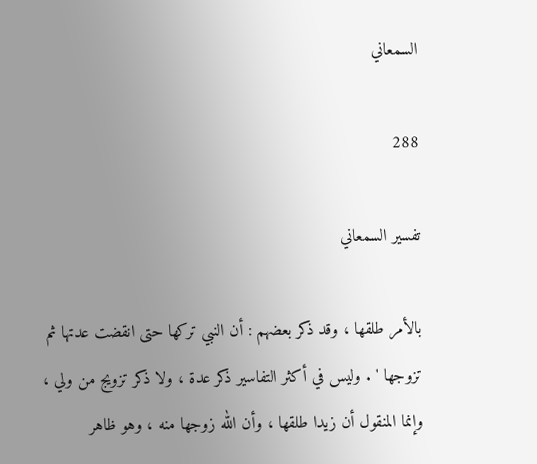السمعاني

288

تفسير السمعاني

بالأمر طلقها ، وقد ذكر بعضهم : أن النبي تركها حتى انقضت عدتها ثم تزوجها ' . وليس في أكثر التفاسير ذكر عدة ، ولا ذكر تزويج من ولي ، وإنما المنقول أن زيدا طلقها ، وأن الله زوجها منه ، وهو ظاهر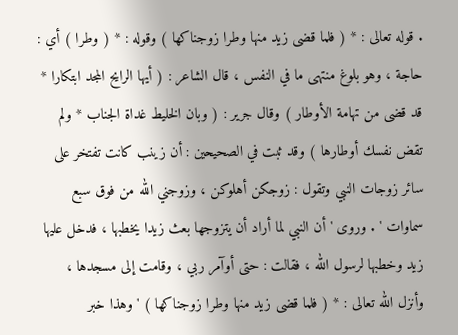. قوله تعالى : * ( فلما قضى زيد منها وطرا زوجناكها ) وقوله : * ( وطرا ) أي : حاجة ، وهو بلوغ منتهى ما في النفس ، قال الشاعر : ( أيها الرايح المجد ابتكارا * قد قضى من تهامة الأوطار ) وقال جرير : ( وبان الخليط غداة الجناب * ولم تقض نفسك أوطارها ) وقد ثبت في الصحيحين : أن زينب كانت تفتخر على سائر زوجات النبي وتقول : زوجكن أهلوكن ، وزوجني الله من فوق سبع سماوات ' . وروى ' أن النبي لما أراد أن يتزوجها بعث زيدا يخطبها ، فدخل عليها زيد وخطبها لرسول الله ، فقالت : حتى أوآمر ربي ، وقامت إلى مسجدها ، وأنزل الله تعالى : * ( فلما قضى زيد منها وطرا زوجناكها ) ' وهذا خبر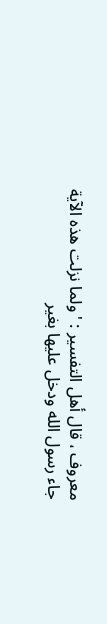معروف ، قال أهل التفسير : ' ولما نزلت هذه الآية جاء رسول الله ودخل عليها بغير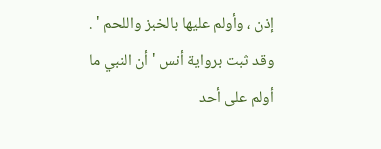إذن ، وأولم عليها بالخبز واللحم ' . وقد ثبت برواية أنس ' أن النبي ما أولم على أحد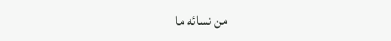من نسائه ما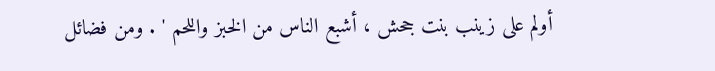أولم على زينب بنت جحش ، أشبع الناس من الخبز واللحم ' . ومن فضائل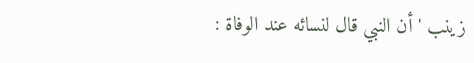زينب ' أن النبي قال لنسائه عند الوفاة :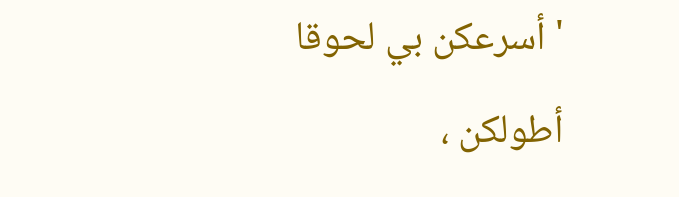' أسرعكن بي لحوقا أطولكن ،